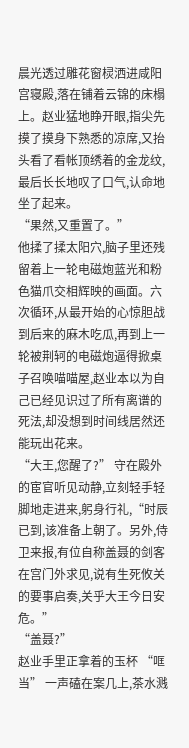晨光透过雕花窗棂洒进咸阳宫寝殿,落在铺着云锦的床榻上。赵业猛地睁开眼,指尖先摸了摸身下熟悉的凉席,又抬头看了看帐顶绣着的金龙纹,最后长长地叹了口气,认命地坐了起来。
“果然,又重置了。”
他揉了揉太阳穴,脑子里还残留着上一轮电磁炮蓝光和粉色猫爪交相辉映的画面。六次循环,从最开始的心惊胆战到后来的麻木吃瓜,再到上一轮被荆轲的电磁炮逼得掀桌子召唤喵喵屋,赵业本以为自己已经见识过了所有离谱的死法,却没想到时间线居然还能玩出花来。
“大王,您醒了?” 守在殿外的宦官听见动静,立刻轻手轻脚地走进来,躬身行礼,“时辰已到,该准备上朝了。另外,侍卫来报,有位自称盖聂的剑客在宫门外求见,说有生死攸关的要事启奏,关乎大王今日安危。”
“盖聂?”
赵业手里正拿着的玉杯 “哐当” 一声磕在案几上,茶水溅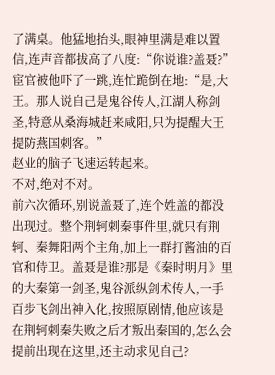了满桌。他猛地抬头,眼神里满是难以置信,连声音都拔高了八度:“你说谁?盖聂?”
宦官被他吓了一跳,连忙跪倒在地:“是,大王。那人说自己是鬼谷传人,江湖人称剑圣,特意从桑海城赶来咸阳,只为提醒大王提防燕国刺客。”
赵业的脑子飞速运转起来。
不对,绝对不对。
前六次循环,别说盖聂了,连个姓盖的都没出现过。整个荆轲刺秦事件里,就只有荆轲、秦舞阳两个主角,加上一群打酱油的百官和侍卫。盖聂是谁?那是《秦时明月》里的大秦第一剑圣,鬼谷派纵剑术传人,一手百步飞剑出神入化,按照原剧情,他应该是在荆轲刺秦失败之后才叛出秦国的,怎么会提前出现在这里,还主动求见自己?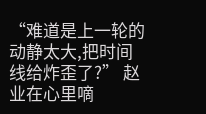“难道是上一轮的动静太大,把时间线给炸歪了?” 赵业在心里嘀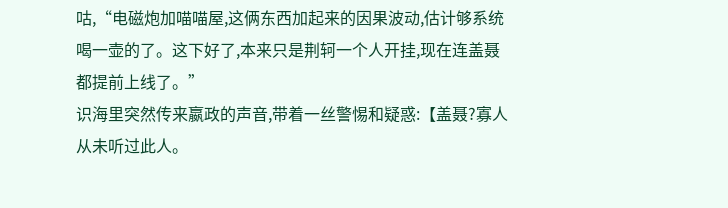咕,“电磁炮加喵喵屋,这俩东西加起来的因果波动,估计够系统喝一壶的了。这下好了,本来只是荆轲一个人开挂,现在连盖聂都提前上线了。”
识海里突然传来嬴政的声音,带着一丝警惕和疑惑:【盖聂?寡人从未听过此人。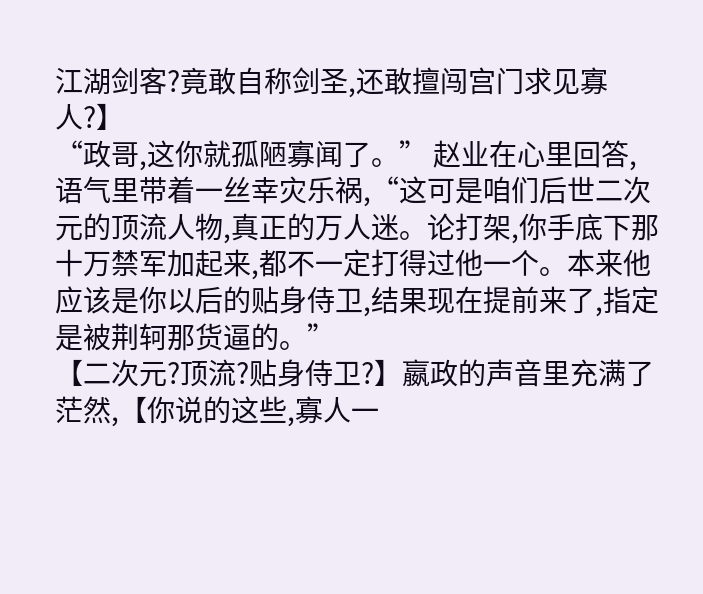江湖剑客?竟敢自称剑圣,还敢擅闯宫门求见寡人?】
“政哥,这你就孤陋寡闻了。” 赵业在心里回答,语气里带着一丝幸灾乐祸,“这可是咱们后世二次元的顶流人物,真正的万人迷。论打架,你手底下那十万禁军加起来,都不一定打得过他一个。本来他应该是你以后的贴身侍卫,结果现在提前来了,指定是被荆轲那货逼的。”
【二次元?顶流?贴身侍卫?】嬴政的声音里充满了茫然,【你说的这些,寡人一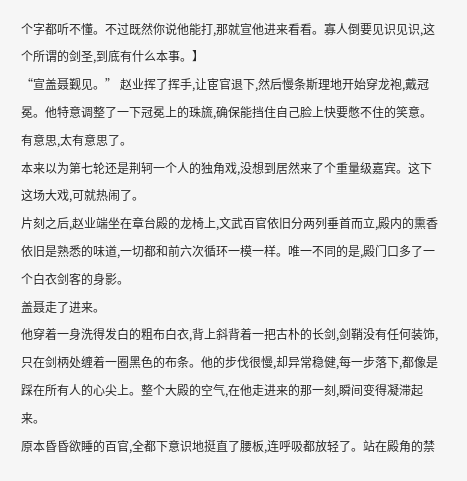个字都听不懂。不过既然你说他能打,那就宣他进来看看。寡人倒要见识见识,这个所谓的剑圣,到底有什么本事。】
“宣盖聂觐见。” 赵业挥了挥手,让宦官退下,然后慢条斯理地开始穿龙袍,戴冠冕。他特意调整了一下冠冕上的珠旒,确保能挡住自己脸上快要憋不住的笑意。
有意思,太有意思了。
本来以为第七轮还是荆轲一个人的独角戏,没想到居然来了个重量级嘉宾。这下这场大戏,可就热闹了。
片刻之后,赵业端坐在章台殿的龙椅上,文武百官依旧分两列垂首而立,殿内的熏香依旧是熟悉的味道,一切都和前六次循环一模一样。唯一不同的是,殿门口多了一个白衣剑客的身影。
盖聂走了进来。
他穿着一身洗得发白的粗布白衣,背上斜背着一把古朴的长剑,剑鞘没有任何装饰,只在剑柄处缠着一圈黑色的布条。他的步伐很慢,却异常稳健,每一步落下,都像是踩在所有人的心尖上。整个大殿的空气,在他走进来的那一刻,瞬间变得凝滞起来。
原本昏昏欲睡的百官,全都下意识地挺直了腰板,连呼吸都放轻了。站在殿角的禁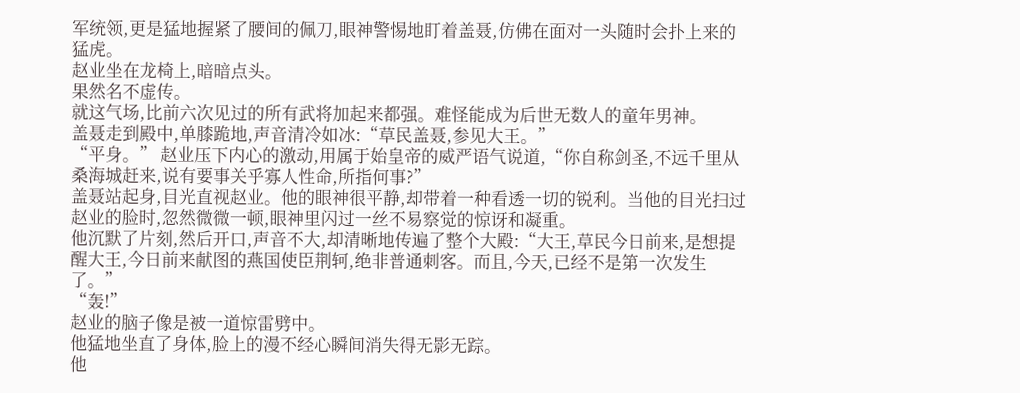军统领,更是猛地握紧了腰间的佩刀,眼神警惕地盯着盖聂,仿佛在面对一头随时会扑上来的猛虎。
赵业坐在龙椅上,暗暗点头。
果然名不虚传。
就这气场,比前六次见过的所有武将加起来都强。难怪能成为后世无数人的童年男神。
盖聂走到殿中,单膝跪地,声音清冷如冰:“草民盖聂,参见大王。”
“平身。” 赵业压下内心的激动,用属于始皇帝的威严语气说道,“你自称剑圣,不远千里从桑海城赶来,说有要事关乎寡人性命,所指何事?”
盖聂站起身,目光直视赵业。他的眼神很平静,却带着一种看透一切的锐利。当他的目光扫过赵业的脸时,忽然微微一顿,眼神里闪过一丝不易察觉的惊讶和凝重。
他沉默了片刻,然后开口,声音不大,却清晰地传遍了整个大殿:“大王,草民今日前来,是想提醒大王,今日前来献图的燕国使臣荆轲,绝非普通刺客。而且,今天,已经不是第一次发生了。”
“轰!”
赵业的脑子像是被一道惊雷劈中。
他猛地坐直了身体,脸上的漫不经心瞬间消失得无影无踪。
他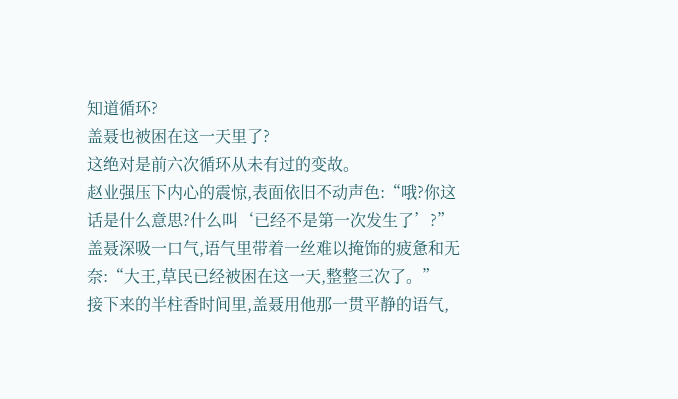知道循环?
盖聂也被困在这一天里了?
这绝对是前六次循环从未有过的变故。
赵业强压下内心的震惊,表面依旧不动声色:“哦?你这话是什么意思?什么叫‘已经不是第一次发生了’?”
盖聂深吸一口气,语气里带着一丝难以掩饰的疲惫和无奈:“大王,草民已经被困在这一天,整整三次了。”
接下来的半柱香时间里,盖聂用他那一贯平静的语气,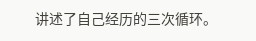讲述了自己经历的三次循环。